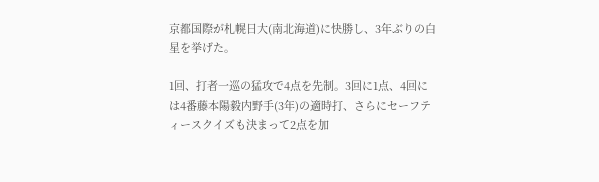京都国際が札幌日大(南北海道)に快勝し、3年ぶりの白星を挙げた。

1回、打者一巡の猛攻で4点を先制。3回に1点、4回には4番藤本陽毅内野手(3年)の適時打、さらにセーフティースクイズも決まって2点を加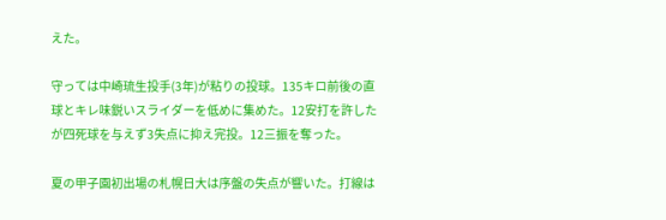えた。

守っては中崎琉生投手(3年)が粘りの投球。135キロ前後の直球とキレ味鋭いスライダーを低めに集めた。12安打を許したが四死球を与えず3失点に抑え完投。12三振を奪った。

夏の甲子園初出場の札幌日大は序盤の失点が響いた。打線は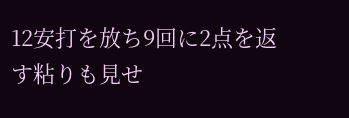12安打を放ち9回に2点を返す粘りも見せ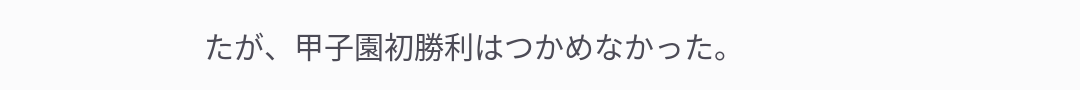たが、甲子園初勝利はつかめなかった。